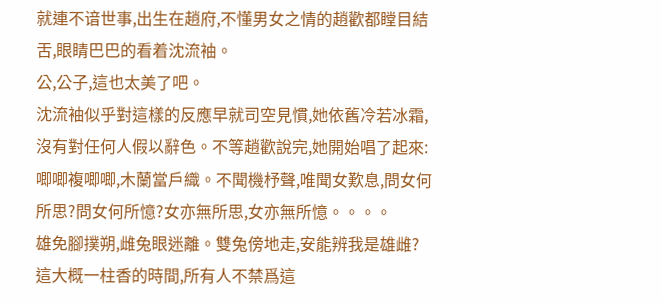就連不谙世事,出生在趙府,不懂男女之情的趙歡都瞠目結舌,眼睛巴巴的看着沈流袖。
公,公子,這也太美了吧。
沈流袖似乎對這樣的反應早就司空見慣,她依舊冷若冰霜,沒有對任何人假以辭色。不等趙歡說完,她開始唱了起來:
唧唧複唧唧,木蘭當戶織。不聞機杼聲,唯聞女歎息,問女何所思?問女何所憶?女亦無所思,女亦無所憶。。。。
雄免腳撲朔,雌兔眼迷離。雙兔傍地走,安能辨我是雄雌?
這大概一柱香的時間,所有人不禁爲這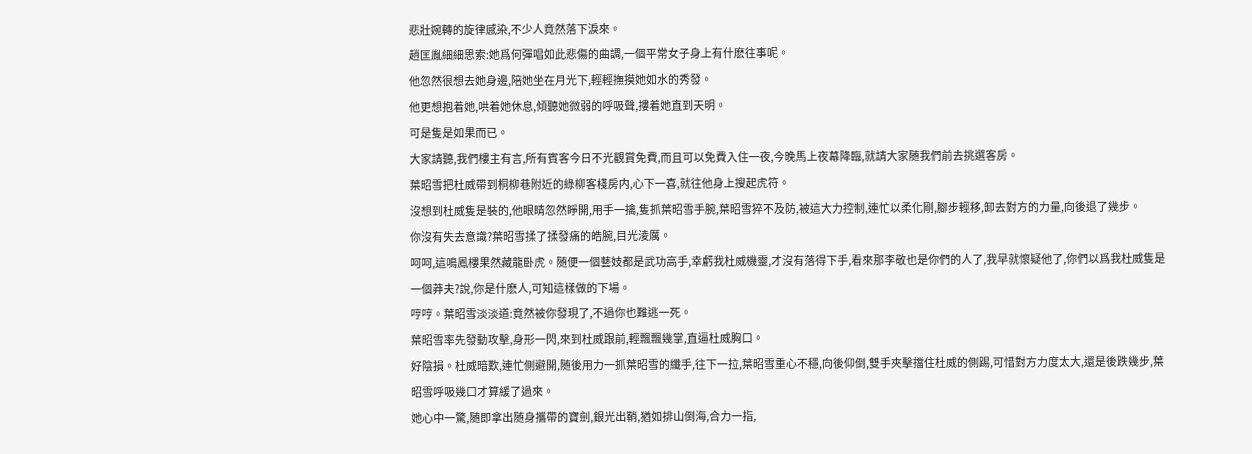悲壯婉轉的旋律感染,不少人竟然落下淚來。
趙匡胤細細思索:她爲何彈唱如此悲傷的曲調,一個平常女子身上有什麽往事呢。
他忽然很想去她身邊,陪她坐在月光下,輕輕撫摸她如水的秀發。
他更想抱着她,哄着她休息,傾聽她微弱的呼吸聲,摟着她直到天明。
可是隻是如果而已。
大家請聽,我們樓主有言,所有賓客今日不光觀賞免費,而且可以免費入住一夜,今晚馬上夜幕降臨,就請大家随我們前去挑選客房。
葉昭雪把杜威帶到桐柳巷附近的綠柳客棧房内,心下一喜,就往他身上搜起虎符。
沒想到杜威隻是裝的,他眼睛忽然睜開,用手一擒,隻抓葉昭雪手腕,葉昭雪猝不及防,被這大力控制,連忙以柔化剛,腳步輕移,卸去對方的力量,向後退了幾步。
你沒有失去意識?葉昭雪揉了揉發痛的皓腕,目光淩厲。
呵呵,這鳴鳳樓果然藏龍卧虎。随便一個藝妓都是武功高手,幸虧我杜威機靈,才沒有落得下手,看來那李敬也是你們的人了,我早就懷疑他了,你們以爲我杜威隻是一個莽夫?說,你是什麽人,可知這樣做的下場。
哼哼。葉昭雪淡淡道:竟然被你發現了,不過你也難逃一死。
葉昭雪率先發動攻擊,身形一閃,來到杜威跟前,輕飄飄幾掌,直逼杜威胸口。
好陰損。杜威暗歎,連忙側避開,随後用力一抓葉昭雪的纖手,往下一拉,葉昭雪重心不穩,向後仰倒,雙手夾擊擋住杜威的側踢,可惜對方力度太大,還是後跌幾步,葉昭雪呼吸幾口才算緩了過來。
她心中一驚,随即拿出随身攜帶的寶劍,銀光出鞘,猶如排山倒海,合力一指,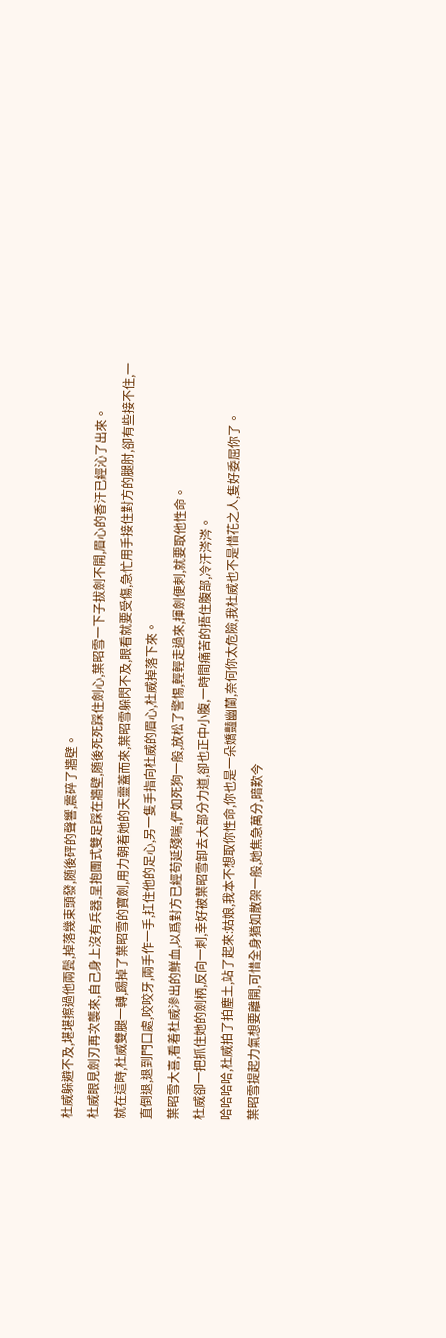杜威躲避不及,堪堪擦過他兩鬓,掉落幾束頭發,随後砰的聲響,震碎了牆壁。
杜威眼見劍刃再次襲來,自己身上沒有兵器,呈抱團式雙足踩在牆壁,随後死死踩住劍心,葉昭雪一下子拔劍不開,眉心的香汗已經沁了出來。
就在這時,杜威雙腿一轉,踢掉了葉昭雪的寶劍,用力朝着她的天靈蓋而來,葉昭雪躲閃不及,眼看就要受傷,急忙用手接住對方的腿肘,卻有些接不住,一直倒退,退到門口處,咬咬牙,兩手作一手,扛住他的足心,另一隻手指向杜威的眉心,杜威掉落下來。
葉昭雪大喜,看着杜威滲出的鮮血,以爲對方已經苟延殘喘,俨如死狗一般,放松了警惕,輕輕走過來,揮劍便刺,就要取他性命。
杜威卻一把抓住她的劍柄,反向一刺,幸好被葉昭雪卸去大部分力道,卻也正中小腹,一時間痛苦的捂住腹部,冷汗涔涔。
哈哈哈哈,杜威拍了拍塵土,站了起來:姑娘,我本不想取你性命,你也是一朵嬌豔幽蘭,奈何你太危險,我杜威也不是惜花之人,隻好委屈你了。
葉昭雪提起力氣想要離開,可惜全身猶如散架一般,她焦急萬分,暗歎今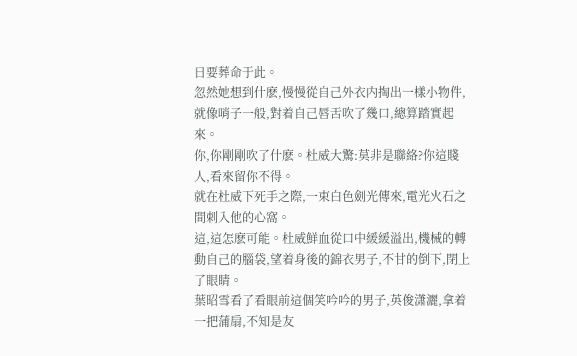日要葬命于此。
忽然她想到什麽,慢慢從自己外衣内掏出一樣小物件,就像哨子一般,對着自己唇舌吹了幾口,總算踏實起來。
你,你剛剛吹了什麽。杜威大驚:莫非是聯絡?你這賤人,看來留你不得。
就在杜威下死手之際,一束白色劍光傳來,電光火石之間刺入他的心窩。
這,這怎麽可能。杜威鮮血從口中緩緩溢出,機械的轉動自己的腦袋,望着身後的錦衣男子,不甘的倒下,閉上了眼睛。
葉昭雪看了看眼前這個笑吟吟的男子,英俊潇灑,拿着一把蒲扇,不知是友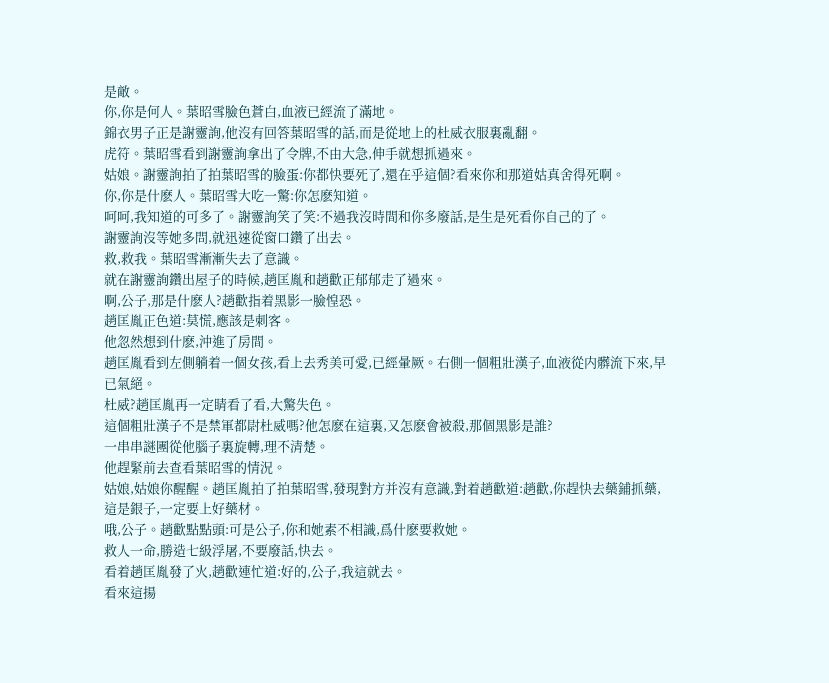是敵。
你,你是何人。葉昭雪臉色蒼白,血液已經流了滿地。
錦衣男子正是謝靈詢,他沒有回答葉昭雪的話,而是從地上的杜威衣服裏亂翻。
虎符。葉昭雪看到謝靈詢拿出了令牌,不由大急,伸手就想抓過來。
姑娘。謝靈詢拍了拍葉昭雪的臉蛋:你都快要死了,還在乎這個?看來你和那道姑真舍得死啊。
你,你是什麽人。葉昭雪大吃一驚:你怎麽知道。
呵呵,我知道的可多了。謝靈詢笑了笑:不過我沒時間和你多廢話,是生是死看你自己的了。
謝靈詢沒等她多問,就迅速從窗口鑽了出去。
救,救我。葉昭雪漸漸失去了意識。
就在謝靈詢鑽出屋子的時候,趙匡胤和趙歡正郁郁走了過來。
啊,公子,那是什麽人?趙歡指着黑影一臉惶恐。
趙匡胤正色道:莫慌,應該是刺客。
他忽然想到什麽,沖進了房間。
趙匡胤看到左側躺着一個女孩,看上去秀美可愛,已經暈厥。右側一個粗壯漢子,血液從内髒流下來,早已氣絕。
杜威?趙匡胤再一定睛看了看,大驚失色。
這個粗壯漢子不是禁軍都尉杜威嗎?他怎麽在這裏,又怎麽會被殺,那個黑影是誰?
一串串謎團從他腦子裏旋轉,理不清楚。
他趕緊前去查看葉昭雪的情況。
姑娘,姑娘你醒醒。趙匡胤拍了拍葉昭雪,發現對方并沒有意識,對着趙歡道:趙歡,你趕快去藥鋪抓藥,這是銀子,一定要上好藥材。
哦,公子。趙歡點點頭:可是公子,你和她素不相識,爲什麽要救她。
救人一命,勝造七級浮屠,不要廢話,快去。
看着趙匡胤發了火,趙歡連忙道:好的,公子,我這就去。
看來這揚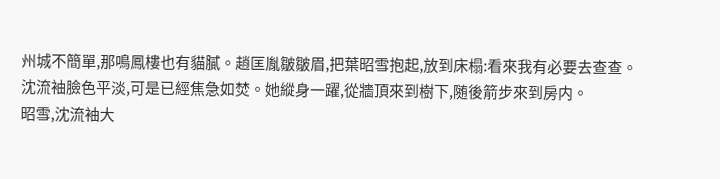州城不簡單,那鳴鳳樓也有貓膩。趙匡胤皺皺眉,把葉昭雪抱起,放到床榻:看來我有必要去查查。
沈流袖臉色平淡,可是已經焦急如焚。她縱身一躍,從牆頂來到樹下,随後箭步來到房内。
昭雪,沈流袖大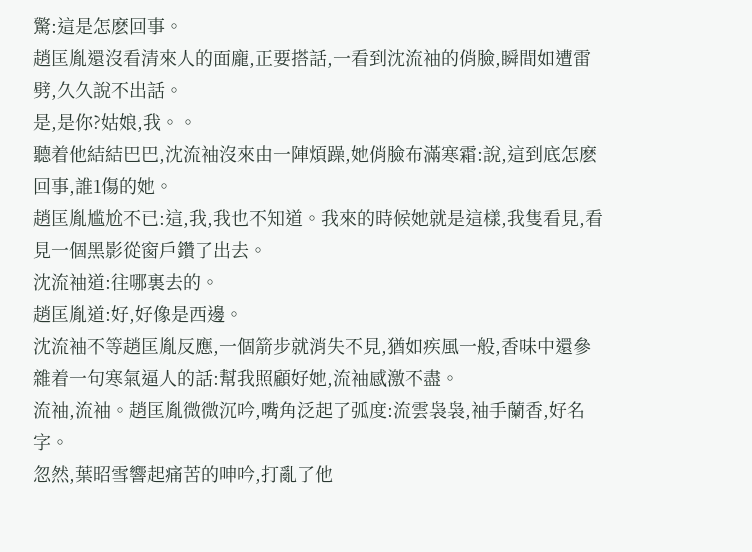驚:這是怎麽回事。
趙匡胤還沒看清來人的面龐,正要搭話,一看到沈流袖的俏臉,瞬間如遭雷劈,久久說不出話。
是,是你?姑娘,我。。
聽着他結結巴巴,沈流袖沒來由一陣煩躁,她俏臉布滿寒霜:說,這到底怎麽回事,誰1傷的她。
趙匡胤尴尬不已:這,我,我也不知道。我來的時候她就是這樣,我隻看見,看見一個黑影從窗戶鑽了出去。
沈流袖道:往哪裏去的。
趙匡胤道:好,好像是西邊。
沈流袖不等趙匡胤反應,一個箭步就消失不見,猶如疾風一般,香味中還參雜着一句寒氣逼人的話:幫我照顧好她,流袖感激不盡。
流袖,流袖。趙匡胤微微沉吟,嘴角泛起了弧度:流雲袅袅,袖手蘭香,好名字。
忽然,葉昭雪響起痛苦的呻吟,打亂了他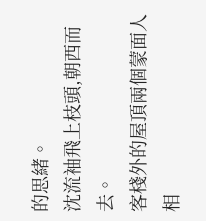的思緒。
沈流袖飛上枝頭,朝西而去。
客棧外的屋頂兩個蒙面人相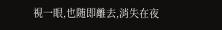視一眼,也随即離去,消失在夜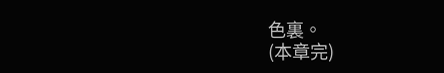色裏。
(本章完)